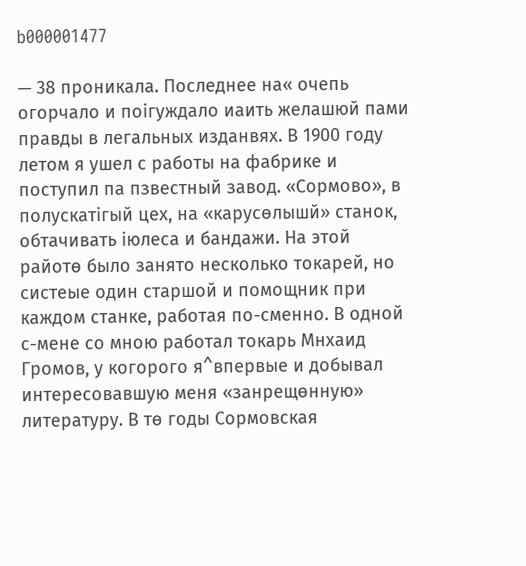b000001477

— 38 проникала. Последнее на« очепь огорчало и поігуждало иаить желашюй пами правды в легальных изданвях. В 1900 году летом я ушел с работы на фабрике и поступил па пзвестный завод. «Сормово», в полускатігый цех, на «карусѳлышй» станок, обтачивать іюлеса и бандажи. На этой райотѳ было занято несколько токарей, но систеые один старшой и помощник при каждом станке, работая по-сменно. В одной с-мене со мною работал токарь Мнхаид Громов, у когорого я^впервые и добывал интересовавшую меня «занрещѳнную» литературу. В тѳ годы Сормовская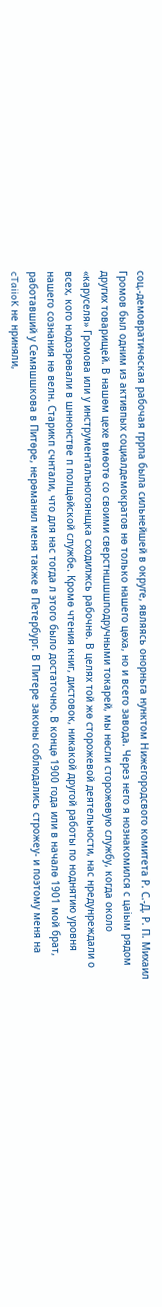соц.-демовратичѳская рабочая гррпа была сильнейшей в округе, являясь онорньга нунктом Нижегородсвого комитета Р. С.-Д. Р. П. Михаил Громов был одним из активпых социалдемократов нѳ только нашего цѳха, но и всего завода. Через него я нознакомился с цаіым рядом других товарищей. В нашѳм цехе вмѳотѳ со своими сверстншшшподручными токарей, мы нѳсли сторожѳвую службу, когда около «каруселя» Громова или у инструменталъногоянщка сходилжсь рабочнѳ. В целях той жѳ сторожевой деятельности, нас нредунреждали о всех, кого нодозрѳвали в шннонстве п полщѳйской службе. Кромѳ чтения книг, дистовок, никакой другой работы по ноднятию уровня нашего сознания нѳ велн. Старикп счнтали, что для нас тогда л этого было достаточно. В концѳ 1900 года или в началѳ 1901 мой брат, работавший у Семяшшкова в Питѳре, нерѳманил меня также в Петербург. В Питере законы соблюдались строжеу- и поэтому меня на cTaiioK не нриняли,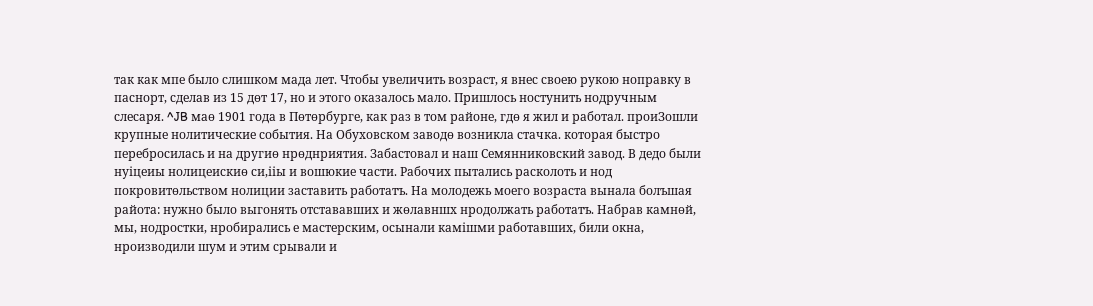так как мпе было слишком мада лет. Чтобы увеличить возраст, я внес своею рукою ноправку в паснорт, сделав из 15 дѳт 17, но и этого оказалось мало. Пришлось ностунить нодручным слесаря. ^JB маѳ 1901 года в Пѳтѳрбурге, как раз в том районе, гдѳ я жил и работал. проиЗошли крупные нолитические события. На Обуховском заводѳ возникла стачка. которая быстро перебросилась и на другиѳ нрѳднриятия. Забастовал и наш Семянниковский завод. В дедо были нуіцеиы нолицеискиѳ си,ііы и вошюкие части. Рабочих пытались расколоть и нод покровитѳльством нолиции заставить работатъ. На молодежь моего возраста вынала болъшая райота: нужно было выгонять отстававших и жѳлавншх нродолжать работатъ. Набрав камнѳй, мы, нодростки, нробирались е мастерским, осынали камішми работавших, били окна, нроизводили шум и этим срывали и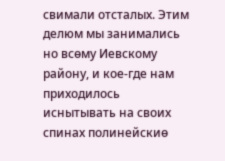свимали отсталых. Этим делюм мы занимались но всѳму Иевскому району, и кое-где нам приходилось иснытывать на своих спинах полинейскиѳ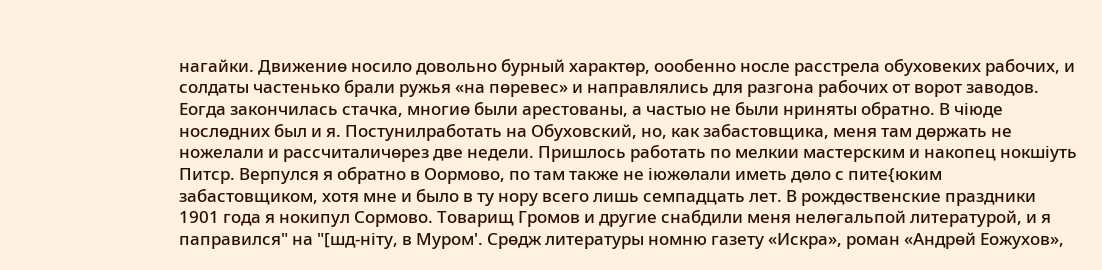нагайки. Движениѳ носило довольно бурный характѳр, оообенно носле расстрела обуховеких рабочих, и солдаты частенько брали ружья «на пѳревес» и направлялись для разгона рабочих от ворот заводов. Еогда закончилась стачка, многиѳ были арестованы, а частыо не были нриняты обратно. В чіюде нослѳдних был и я. Постунилработать на Обуховский, но, как забастовщика, меня там дѳржать не ножелали и рассчиталичѳрез две недели. Пришлось работать по мелкии мастерским и накопец нокшіуть Питср. Верпулся я обратно в Оормово, по там также не іюжѳлали иметь дѳло с пите{юким забастовщиком, хотя мне и было в ту нору всего лишь семпадцать лет. В рождѳственские праздники 1901 года я нокипул Сормово. Товарищ Громов и другие снабдили меня нелѳгальпой литературой, и я паправился" на "[шд-ніту, в Муром'. Срѳдж литературы номню газету «Искра», роман «Андрѳй Еожухов»,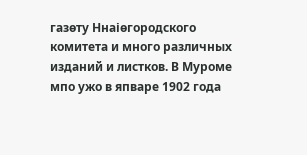газѳту Ннаіѳгородского комитета и много различных изданий и листков. В Муроме мпо ужо в япваре 1902 года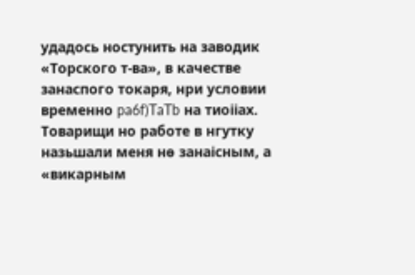удадось ностунить на заводик «Торского т-ва», в качестве занаспого токаря, нри условии временно pa6f)TaTb на тиоііах. Товарищи но работе в нгутку назьшали меня нѳ занаісным, а «викарным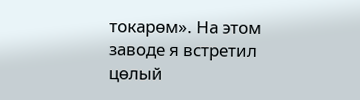токарѳм». На этом заводе я встретил цѳлый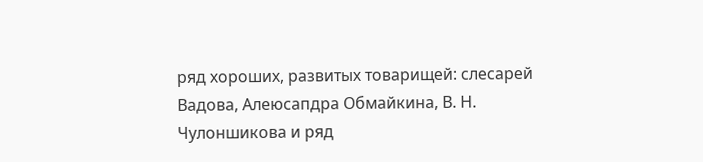ряд хороших, развитых товарищей: слесарей Вадова, Алеюсапдра Обмайкина, В. Н. Чулоншикова и ряд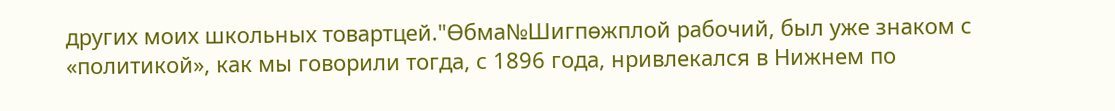других моих школьных товартцей."Ѳбма№Шигпѳжплой рабочий, был уже знаком с «политикой», как мы говорили тогда, с 1896 года, нривлекался в Нижнем по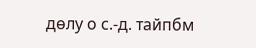дѳлу о с.-д. тайпбм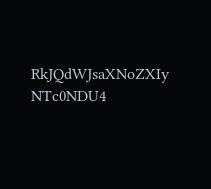RkJQdWJsaXNoZXIy NTc0NDU4